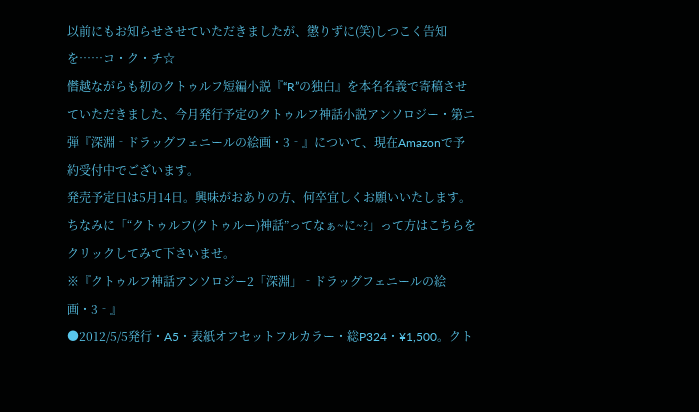以前にもお知らせさせていただきましたが、懲りずに(笑)しつこく告知を……コ・ク・チ☆
僭越ながらも初のクトゥルフ短編小説『“R”の独白』を本名名義で寄稿させていただきました、今月発行予定のクトゥルフ神話小説アンソロジー・第ニ弾『深淵‐ドラッグフェニールの絵画・3‐』について、現在Amazonで予約受付中でございます。
発売予定日は5月14日。興味がおありの方、何卒宜しくお願いいたします。
ちなみに「“クトゥルフ(クトゥルー)神話”ってなぁ~に~?」って方はこちらをクリックしてみて下さいませ。
※『クトゥルフ神話アンソロジー2「深淵」‐ドラッグフェニールの絵画・3‐』
●2012/5/5発行・A5・表紙オフセットフルカラー・総P324・¥1,500。クト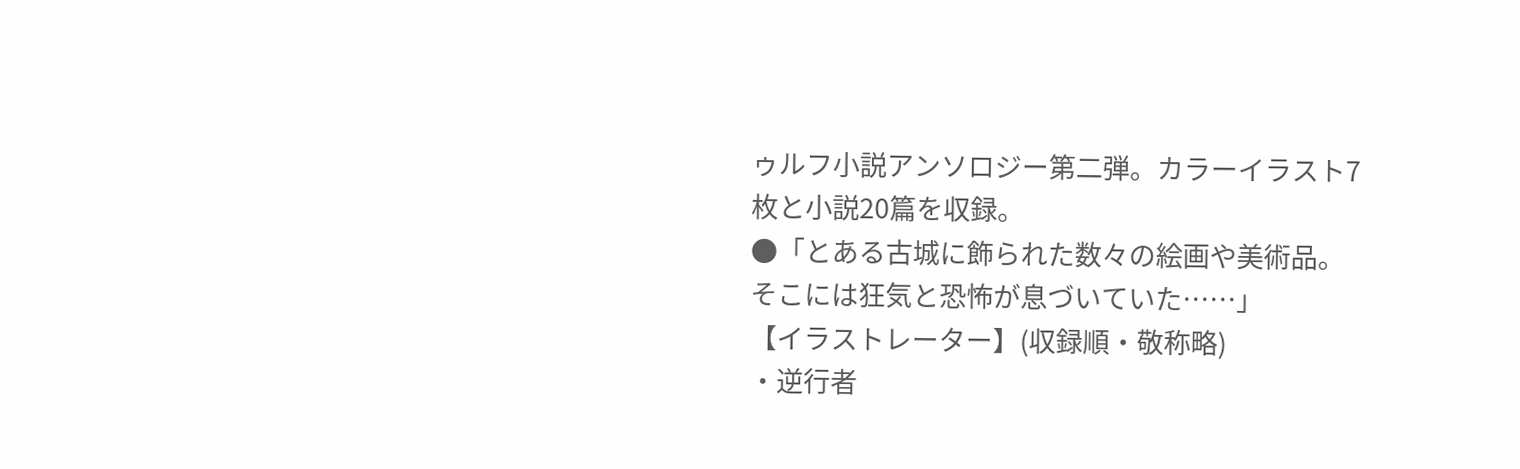ゥルフ小説アンソロジー第二弾。カラーイラスト7枚と小説20篇を収録。
●「とある古城に飾られた数々の絵画や美術品。そこには狂気と恐怖が息づいていた……」
【イラストレーター】(収録順・敬称略)
・逆行者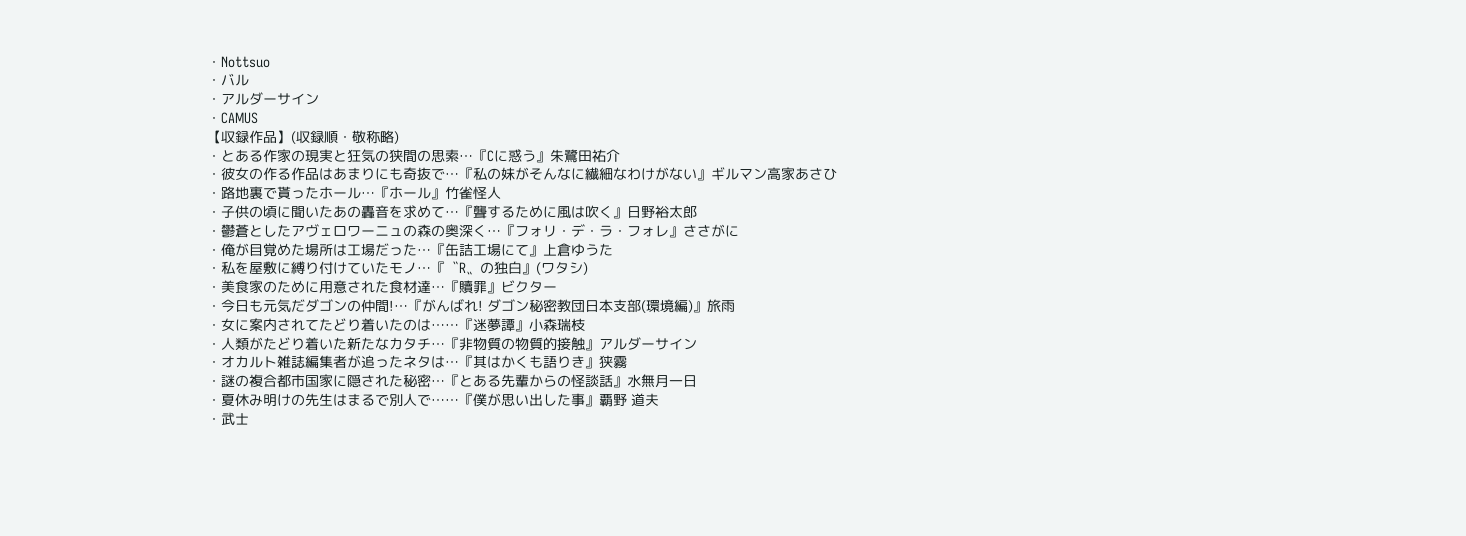・Nottsuo
・バル
・アルダーサイン
・CAMUS
【収録作品】(収録順・敬称略)
・とある作家の現実と狂気の狭間の思索…『Cに惑う』朱鷺田祐介
・彼女の作る作品はあまりにも奇抜で…『私の妹がそんなに繊細なわけがない』ギルマン高家あさひ
・路地裏で貰ったホール…『ホール』竹雀怪人
・子供の頃に聞いたあの轟音を求めて…『聾するために風は吹く』日野裕太郎
・鬱蒼としたアヴェロワーニュの森の奥深く…『フォリ・デ・ラ・フォレ』ささがに
・俺が目覚めた場所は工場だった…『缶詰工場にて』上倉ゆうた
・私を屋敷に縛り付けていたモノ…『〝R〟の独白』(ワタシ)
・美食家のために用意された食材達…『贖罪』ビクター
・今日も元気だダゴンの仲間!…『がんばれ! ダゴン秘密教団日本支部(環境編)』旅雨
・女に案内されてたどり着いたのは……『迷夢譚』小森瑞枝
・人類がたどり着いた新たなカタチ…『非物質の物質的接触』アルダーサイン
・オカルト雑誌編集者が追ったネタは…『其はかくも語りき』狭霧
・謎の複合都市国家に隠された秘密…『とある先輩からの怪談話』水無月一日
・夏休み明けの先生はまるで別人で……『僕が思い出した事』覇野 道夫
・武士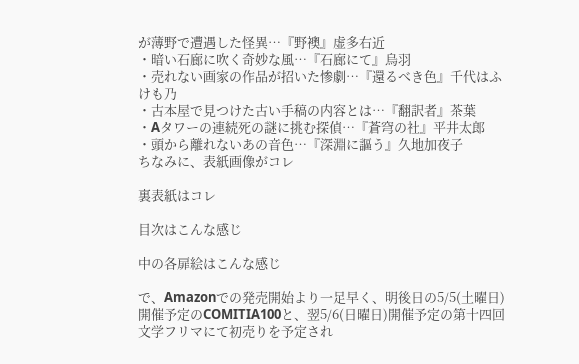が薄野で遭遇した怪異…『野襖』虚多右近
・暗い石廊に吹く奇妙な風…『石廊にて』烏羽
・売れない画家の作品が招いた惨劇…『還るべき色』千代はふ けも乃
・古本屋で見つけた古い手稿の内容とは…『翻訳者』茶葉
・Aタワーの連続死の謎に挑む探偵…『蒼穹の社』平井太郎
・頭から離れないあの音色…『深淵に謳う』久地加夜子
ちなみに、表紙画像がコレ

裏表紙はコレ

目次はこんな感じ

中の各扉絵はこんな感じ

で、Amazonでの発売開始より一足早く、明後日の5/5(土曜日)開催予定のCOMITIA100と、翌5/6(日曜日)開催予定の第十四回文学フリマにて初売りを予定され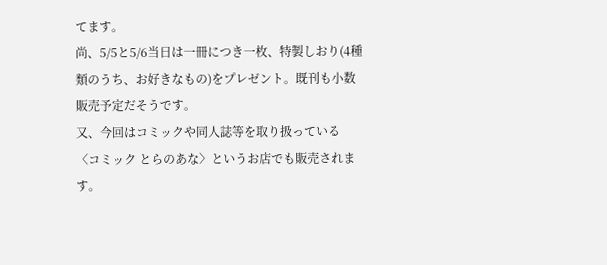てます。
尚、5/5と5/6当日は一冊につき一枚、特製しおり(4種類のうち、お好きなもの)をプレゼント。既刊も小数販売予定だそうです。
又、今回はコミックや同人誌等を取り扱っている〈コミック とらのあな〉というお店でも販売されます。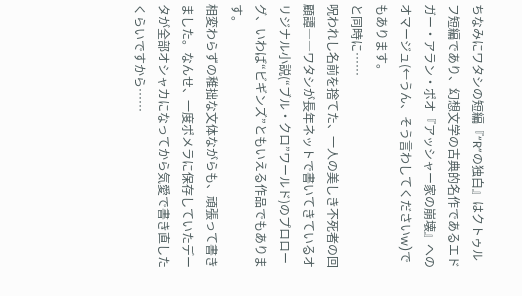ちなみにワタシの短編『“R”の独白』はクトゥルフ短編であり、幻想文学の古典的名作であるエドガー・アラン・ポオ『アッシャー家の崩壊』へのオマージュ(←うん、そう言わしてくださいw)でもあります。
と同時に……
呪われし名前を捨てた、一人の美しき不死者の回顧譚――ワタシが長年ネットで書いてきているオリジナル小説(“ブル・クロ”ワールド)のプロローグ、いわば“ビギンズ”ともいえる作品でもあります。
相変わらずの稚拙な文体ながらも、頑張って書きました。なんせ、一度ポメラに保存していたデータが全部オシャカになってから気愛で書き直したくらいですから……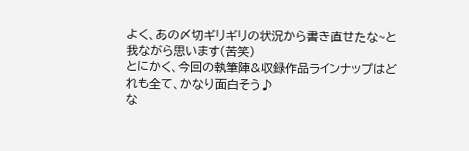よく、あの〆切ギリギリの状況から書き直せたな~と我ながら思います(苦笑)
とにかく、今回の執筆陣&収録作品ラインナップはどれも全て、かなり面白そう♪
な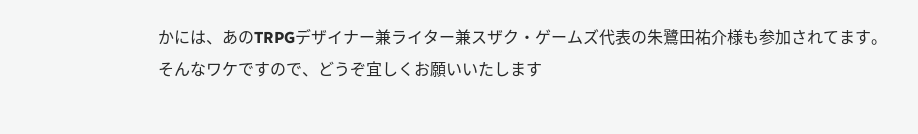かには、あのTRPGデザイナー兼ライター兼スザク・ゲームズ代表の朱鷺田祐介様も参加されてます。
そんなワケですので、どうぞ宜しくお願いいたします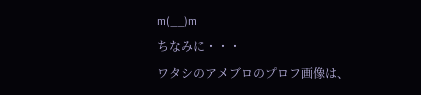m(__)m
ちなみに・・・
ワタシのアメブロのプロフ画像は、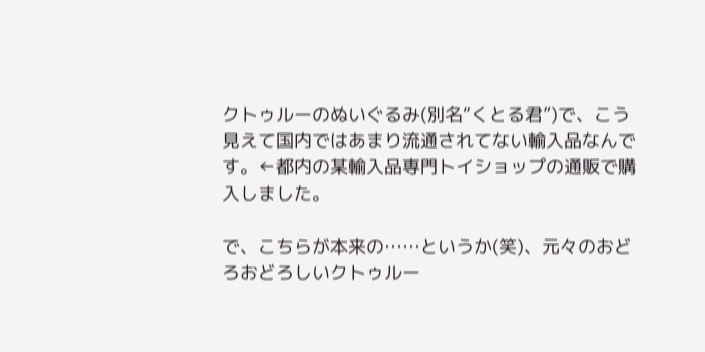クトゥルーのぬいぐるみ(別名“くとる君”)で、こう見えて国内ではあまり流通されてない輸入品なんです。←都内の某輸入品専門トイショップの通販で購入しました。

で、こちらが本来の……というか(笑)、元々のおどろおどろしいクトゥルー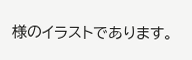様のイラストであります。